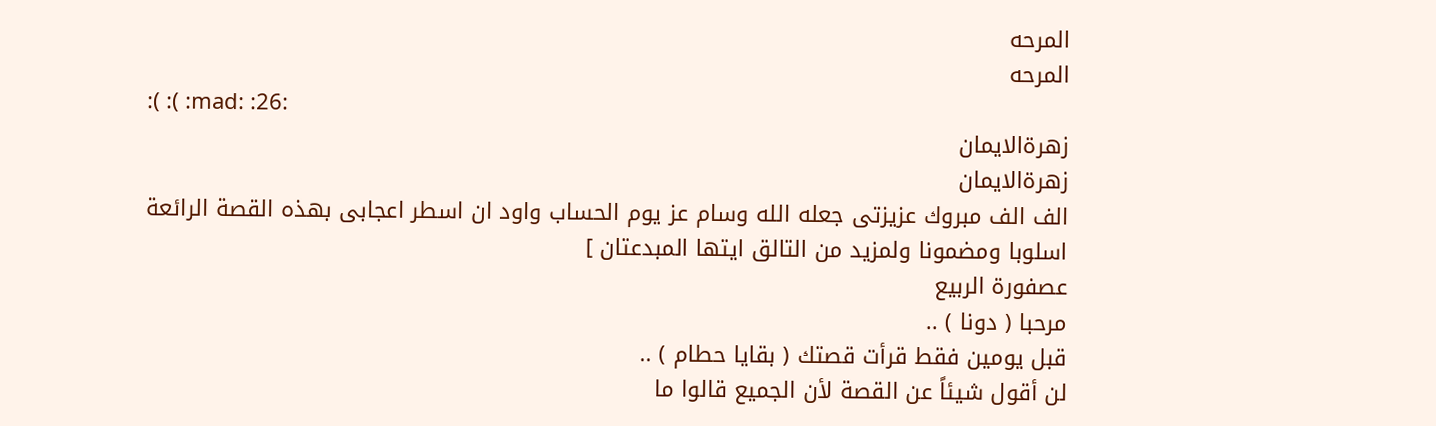المرحه
المرحه
:( :( :mad: :26:
زهرةالايمان
زهرةالايمان
الف الف مبروك عزيزتى جعله الله وسام عز يوم الحساب واود ان اسطر اعجابى بهذه القصة الرائعة اسلوبا ومضمونا ولمزيد من التالق ايتها المبدعتان ]
عصفورة الربيع
مرحبا ( دونا ) ..
قبل يومين فقط قرأت قصتك ( بقايا حطام ) ..
لن أقول شيئاً عن القصة لأن الجميع قالوا ما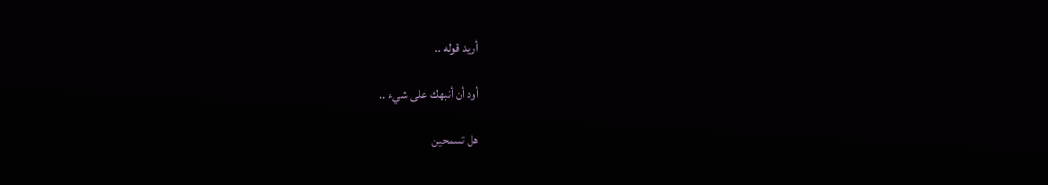أريد قوله ..

أود أن أنبهك على شيء ..

هل تسمحين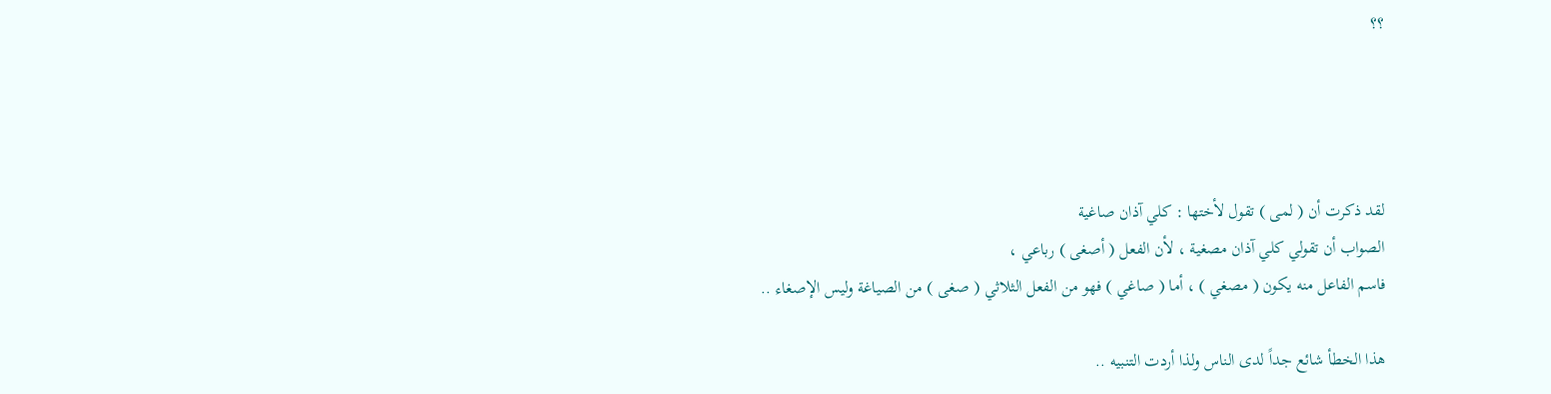؟؟




لقد ذكرت أن ( لمى ) تقول لأختها : كلي آذان صاغية
الصواب أن تقولي كلي آذان مصغية ، لأن الفعل ( أصغى ) رباعي ،
فاسم الفاعل منه يكون ( مصغي ) ، أما ( صاغي ) فهو من الفعل الثلاثي ( صغى ) من الصياغة وليس الإصغاء ..

هذا الخطأ شائع جداً لدى الناس ولذا أردت التنبيه ..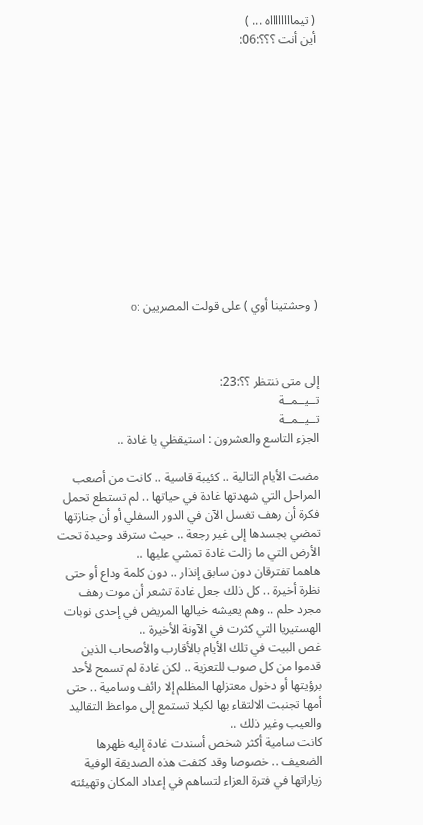( تيمااااااااه ... )
أين أنت ؟؟؟:06:













( وحشتينا أوي ) على قولت المصريين :o



إلى متى ننتظر ؟؟:23:
تــيــمــة
تــيــمــة
الجزء التاسع والعشرون : استيقظي يا غادة ..

مضت الأيام التالية .. كئيبة قاسية .. كانت من أصعب المراحل التي شهدتها غادة في حياتها .. لم تستطع تحمل فكرة أن رهف تغسل الآن في الدور السفلي أو أن جنازتها تمضي بجسدها إلى غير رجعة .. حيث سترقد وحيدة تحت الأرض التي ما زالت غادة تمشي عليها ..
هاهما تفترقان دون سابق إنذار .. دون كلمة وداع أو حتى نظرة أخيرة .. كل ذلك جعل غادة تشعر أن موت رهف مجرد حلم .. وهم يعيشه خيالها المريض في إحدى نوبات الهستيريا التي كثرت في الآونة الأخيرة ..
غص البيت في تلك الأيام بالأقارب والأصحاب الذين قدموا من كل صوب للتعزية .. لكن غادة لم تسمح لأحد برؤيتها أو دخول معتزلها المظلم إلا رائف وسامية .. حتى أمها تجنبت الالتقاء بها لكيلا تستمع إلى مواعظ التقاليد والعيب وغير ذلك ..
كانت سامية أكثر شخص أسندت غادة إليه ظهرها الضعيف .. خصوصا وقد كثفت هذه الصديقة الوفية زياراتها في فترة العزاء لتساهم في إعداد المكان وتهيئته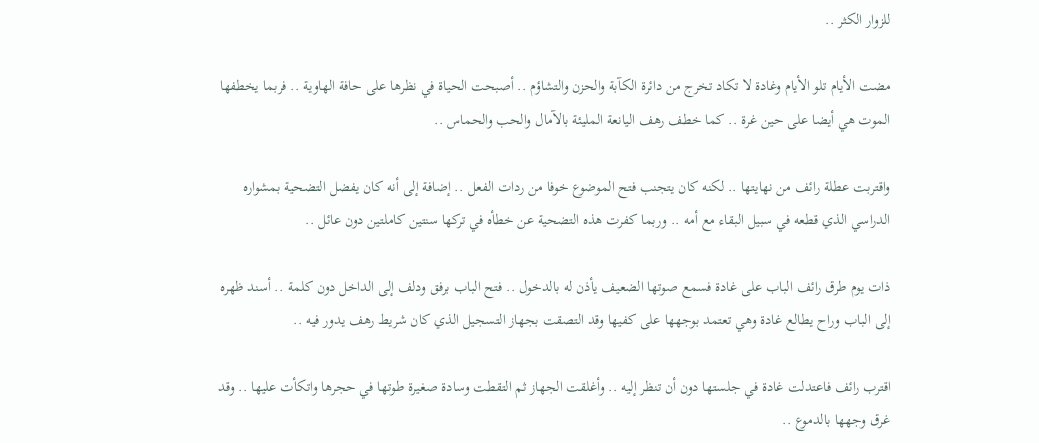للزوار الكثر ..

مضت الأيام تلو الأيام وغادة لا تكاد تخرج من دائرة الكآبة والحزن والتشاؤم .. أصبحت الحياة في نظرها على حافة الهاوية .. فربما يخطفها الموت هي أيضا على حين غرة .. كما خطف رهف اليانعة المليئة بالآمال والحب والحماس ..

واقتربت عطلة رائف من نهايتها .. لكنه كان يتجنب فتح الموضوع خوفا من ردات الفعل .. إضافة إلى أنه كان يفضل التضحية بمشواره الدراسي الذي قطعه في سبيل البقاء مع أمه .. وربما كفرت هذه التضحية عن خطأه في تركها سنتين كاملتين دون عائل ..

ذات يوم طرق رائف الباب على غادة فسمع صوتها الضعيف يأذن له بالدخول .. فتح الباب برفق ودلف إلى الداخل دون كلمة .. أسند ظهره إلى الباب وراح يطالع غادة وهي تعتمد بوجهها على كفيها وقد التصقت بجهاز التسجيل الذي كان شريط رهف يدور فيه ..

اقترب رائف فاعتدلت غادة في جلستها دون أن تنظر إليه .. وأغلقت الجهاز ثم التقطت وسادة صغيرة طوتها في حجرها واتكأت عليها .. وقد غرق وجهها بالدموع ..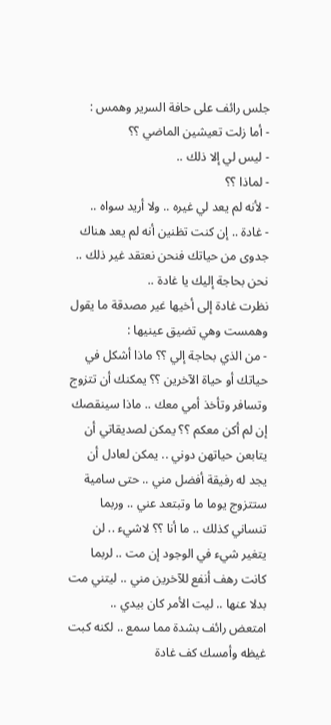جلس رائف على حافة السرير وهمس :
- أما زلت تعيشين الماضي ؟؟
- ليس لي إلا ذلك ..
- لماذا ؟؟
- لأنه لم يعد لي غيره .. ولا أريد سواه ..
- غادة .. إن كنت تظنين أنه لم يعد هناك جدوى من حياتك فنحن نعتقد غير ذلك .. نحن بحاجة إليك يا غادة ..
نظرت غادة إلى أخيها غير مصدقة ما يقول وهمست وهي تضيق عينيها :
- من الذي بحاجة إلي ؟؟ ماذا أشكل في حياتك أو حياة الآخرين ؟؟ يمكنك أن تتزوج وتسافر وتأخذ أمي معك .. ماذا سينقصك إن لم أكن معكم ؟؟ يمكن لصديقاتي أن يتابعن حياتهن دوني .. يمكن لعادل أن يجد له رفيقة أفضل مني .. حتى سامية ستتزوج يوما ما وتبتعد عني .. وربما تنساني كذلك .. ما أنا ؟؟ لاشيء .. لن يتغير شيء في الوجود إن مت .. لربما كانت رهف أنفع للآخرين مني .. ليتني مت بدلا عنها .. ليت الأمر كان بيدي ..
امتعض رائف بشدة مما سمع .. لكنه كبت غيظه وأمسك كف غادة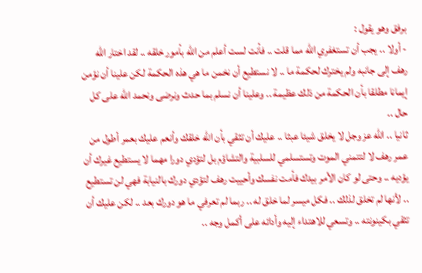برفق وهو يقول :
- أولا .. يجب أن تستغفري الله مما قلت .. فأنت لست أعلم من الله بأمور خلقه .. لقد اختار الله رهف إلى جانبه ولم يخترك لحكمة ما .. لا نستطيع أن نخمن ما هي هذه الحكمة لكن علينا أن نؤمن إيمانا مطلقا بأن الحكمة من ذلك عظيمة .. وعلينا أن نسلم بما حدث ونرضى ونحمد الله على كل حال ..
ثانيا .. الله عز وجل لا يخلق شيئا عبثا .. عليك أن تثقي بأن الله خلقك وأنعم عليك بعمر أطول من عمر رهف لا لتتمني الموت وتستسلمي للسلبية والتشاؤم بل لتؤدي دورا مهما لا يستطيع غيرك أن يؤديه .. وحتى لو كان الأمر بيدك فأمت نفسك وأحييت رهف لتؤدي دورك بالنيابة فهي لن تستطيع .. لأنها لم تخلق لذلك .. فكل ميسر لما خلق له .. ربما لم تعرفي ما هو دورك بعد .. لكن عليك أن تثقي بكينونته .. وتسعي للاهتداء إليه وأدائه على أكمل وجه ..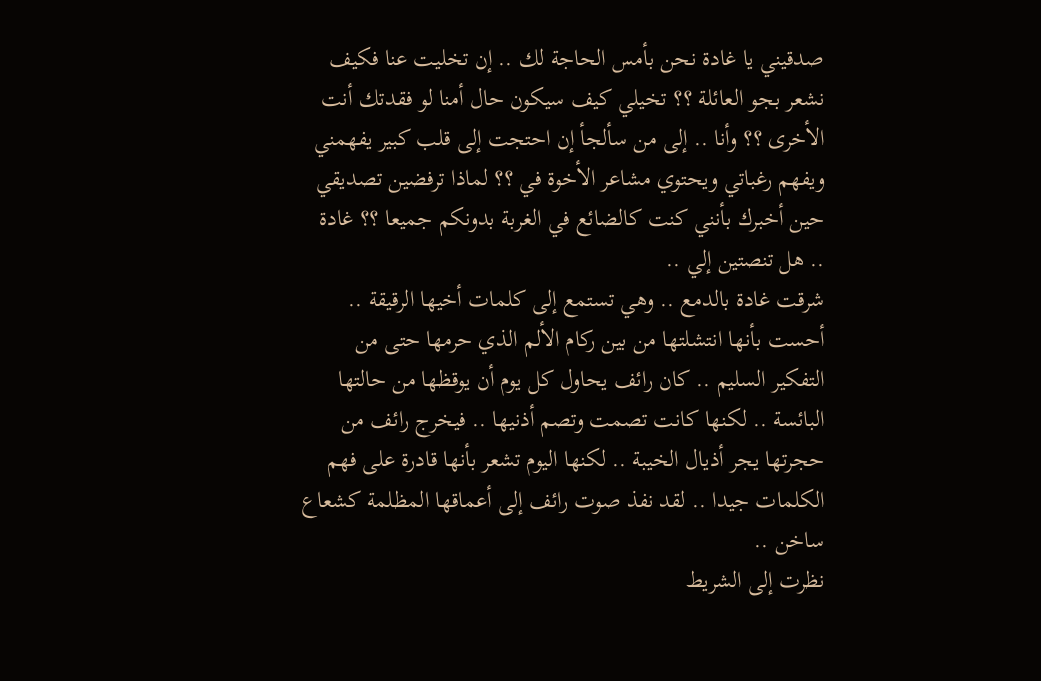صدقيني يا غادة نحن بأمس الحاجة لك .. إن تخليت عنا فكيف نشعر بجو العائلة ؟؟ تخيلي كيف سيكون حال أمنا لو فقدتك أنت الأخرى ؟؟ وأنا .. إلى من سألجأ إن احتجت إلى قلب كبير يفهمني ويفهم رغباتي ويحتوي مشاعر الأخوة في ؟؟ لماذا ترفضين تصديقي حين أخبرك بأنني كنت كالضائع في الغربة بدونكم جميعا ؟؟ غادة .. هل تنصتين إلي ..
شرقت غادة بالدمع .. وهي تستمع إلى كلمات أخيها الرقيقة .. أحست بأنها انتشلتها من بين ركام الألم الذي حرمها حتى من التفكير السليم .. كان رائف يحاول كل يوم أن يوقظها من حالتها البائسة .. لكنها كانت تصمت وتصم أذنيها .. فيخرج رائف من حجرتها يجر أذيال الخيبة .. لكنها اليوم تشعر بأنها قادرة على فهم الكلمات جيدا .. لقد نفذ صوت رائف إلى أعماقها المظلمة كشعاع ساخن ..
نظرت إلى الشريط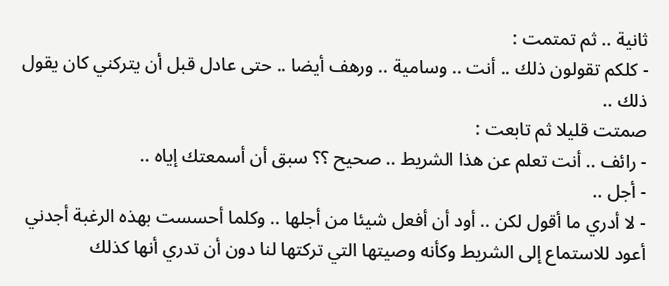ثانية .. ثم تمتمت :
- كلكم تقولون ذلك .. أنت .. وسامية .. ورهف أيضا .. حتى عادل قبل أن يتركني كان يقول ذلك ..
صمتت قليلا ثم تابعت :
- رائف .. أنت تعلم عن هذا الشريط .. صحيح ؟؟ سبق أن أسمعتك إياه ..
- أجل ..
- لا أدري ما أقول لكن .. أود أن أفعل شيئا من أجلها .. وكلما أحسست بهذه الرغبة أجدني أعود للاستماع إلى الشريط وكأنه وصيتها التي تركتها لنا دون أن تدري أنها كذلك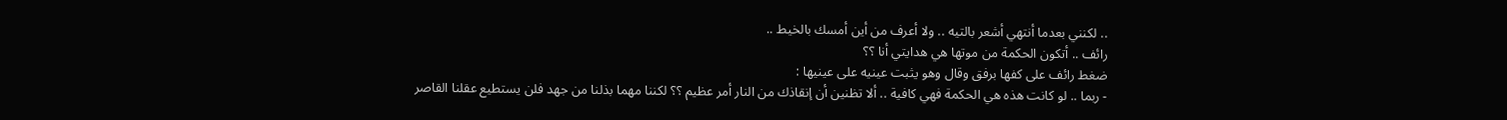.. لكنني بعدما أنتهي أشعر بالتيه .. ولا أعرف من أين أمسك بالخيط ..
رائف .. أتكون الحكمة من موتها هي هدايتي أنا ؟؟
ضغط رائف على كفها برفق وقال وهو يثبت عينيه على عينيها :
- ربما .. لو كانت هذه هي الحكمة فهي كافية .. ألا تظنين أن إنقاذك من النار أمر عظيم ؟؟ لكننا مهما بذلنا من جهد فلن يستطيع عقلنا القاصر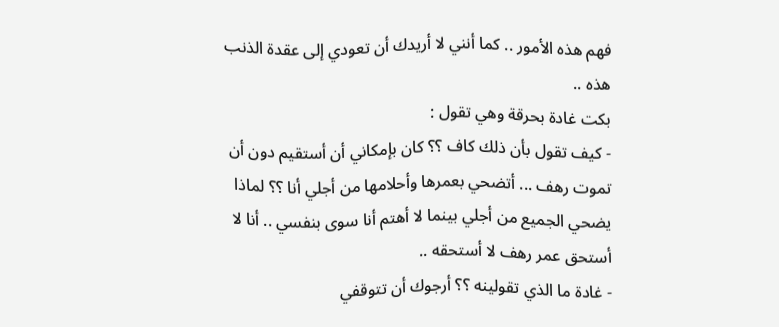فهم هذه الأمور .. كما أنني لا أريدك أن تعودي إلى عقدة الذنب هذه ..
بكت غادة بحرقة وهي تقول :
- كيف تقول بأن ذلك كاف ؟؟ كان بإمكاني أن أستقيم دون أن تموت رهف ... أتضحي بعمرها وأحلامها من أجلي أنا ؟؟ لماذا يضحي الجميع من أجلي بينما لا أهتم أنا سوى بنفسي .. أنا لا أستحق عمر رهف لا أستحقه ..
- غادة ما الذي تقولينه ؟؟ أرجوك أن تتوقفي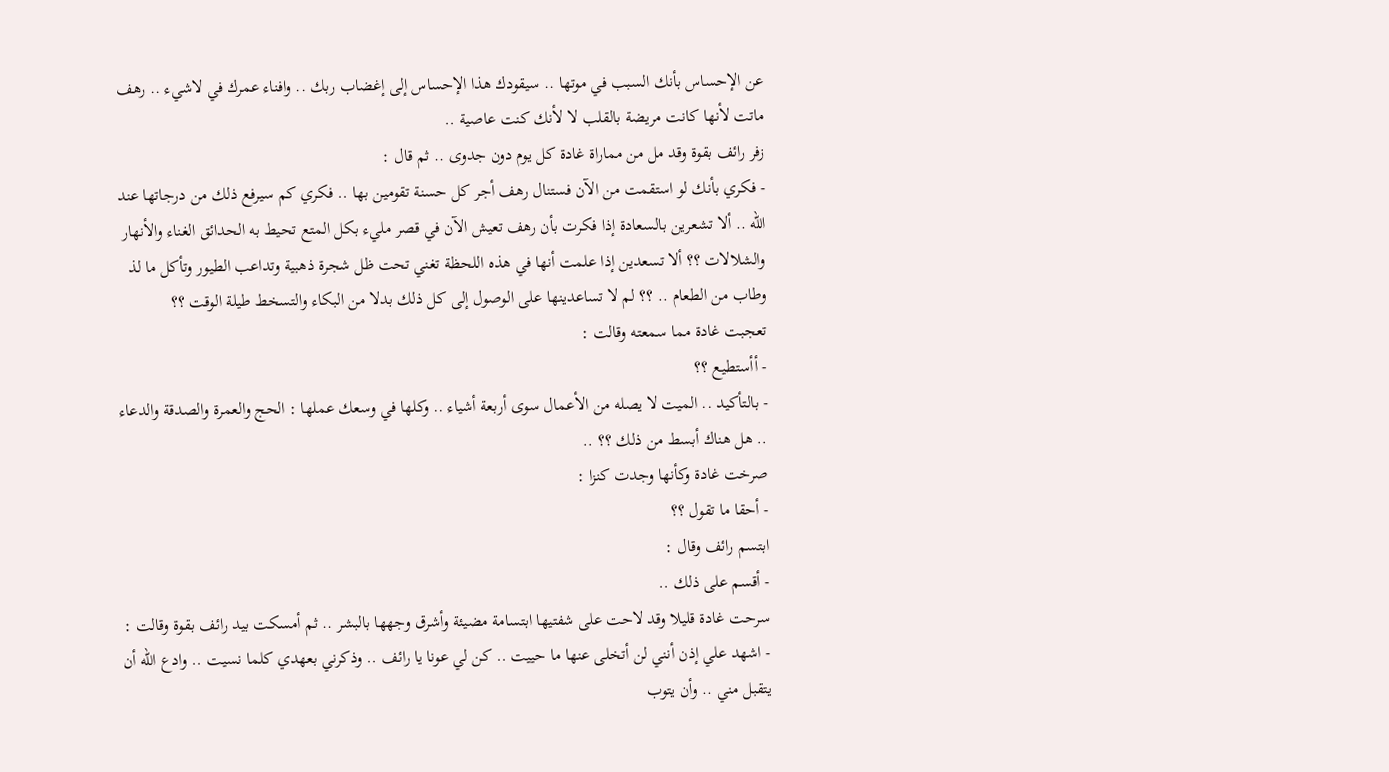عن الإحساس بأنك السبب في موتها .. سيقودك هذا الإحساس إلى إغضاب ربك .. وافناء عمرك في لاشيء .. رهف ماتت لأنها كانت مريضة بالقلب لا لأنك كنت عاصية ..
زفر رائف بقوة وقد مل من مماراة غادة كل يوم دون جدوى .. ثم قال :
- فكري بأنك لو استقمت من الآن فستنال رهف أجر كل حسنة تقومين بها .. فكري كم سيرفع ذلك من درجاتها عند الله .. ألا تشعرين بالسعادة إذا فكرت بأن رهف تعيش الآن في قصر مليء بكل المتع تحيط به الحدائق الغناء والأنهار والشلالات ؟؟ ألا تسعدين إذا علمت أنها في هذه اللحظة تغني تحت ظل شجرة ذهبية وتداعب الطيور وتأكل ما لذ وطاب من الطعام .. ؟؟ لم لا تساعدينها على الوصول إلى كل ذلك بدلا من البكاء والتسخط طيلة الوقت ؟؟
تعجبت غادة مما سمعته وقالت :
- أأستطيع ؟؟
- بالتأكيد .. الميت لا يصله من الأعمال سوى أربعة أشياء .. وكلها في وسعك عملها : الحج والعمرة والصدقة والدعاء .. هل هناك أبسط من ذلك ؟؟ ..
صرخت غادة وكأنها وجدت كنزا :
- أحقا ما تقول ؟؟
ابتسم رائف وقال :
- أقسم على ذلك ..
سرحت غادة قليلا وقد لاحت على شفتيها ابتسامة مضيئة وأشرق وجهها بالبشر .. ثم أمسكت بيد رائف بقوة وقالت :
- اشهد علي إذن أنني لن أتخلى عنها ما حييت .. كن لي عونا يا رائف .. وذكرني بعهدي كلما نسيت .. وادع الله أن يتقبل مني .. وأن يتوب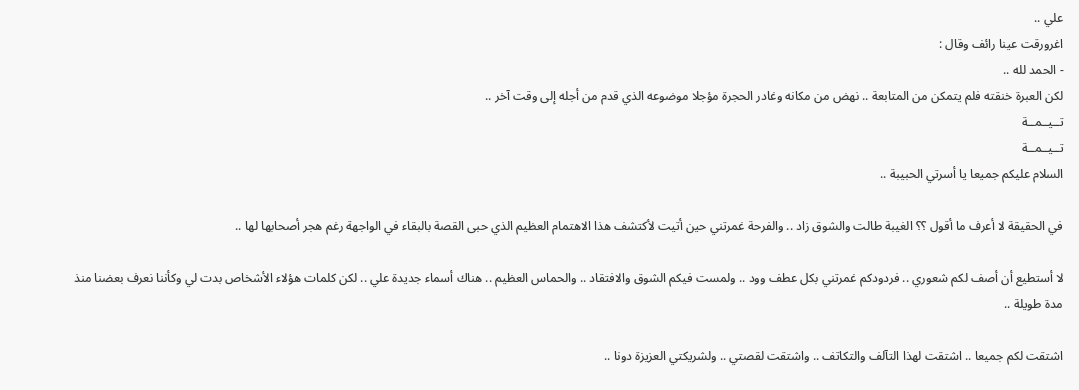علي ..
اغرورقت عينا رائف وقال :
- الحمد لله ..
لكن العبرة خنقته فلم يتمكن من المتابعة .. نهض من مكانه وغادر الحجرة مؤجلا موضوعه الذي قدم من أجله إلى وقت آخر ..
تــيــمــة
تــيــمــة
السلام عليكم جميعا يا أسرتي الحبيبة ..

في الحقيقة لا أعرف ما أقول ؟؟ الغيبة طالت والشوق زاد .. والفرحة غمرتني حين أتيت لأكتشف هذا الاهتمام العظيم الذي حبى القصة بالبقاء في الواجهة رغم هجر أصحابها لها ..

لا أستطيع أن أصف لكم شعوري .. فردودكم غمرتني بكل عطف وود .. ولمست فيكم الشوق والافتقاد .. والحماس العظيم .. هناك أسماء جديدة علي .. لكن كلمات هؤلاء الأشخاص بدت لي وكأننا نعرف بعضنا منذ مدة طويلة ..

اشتقت لكم جميعا .. اشتقت لهذا التآلف والتكاتف .. واشتقت لقصتي .. ولشريكتي العزيزة دونا ..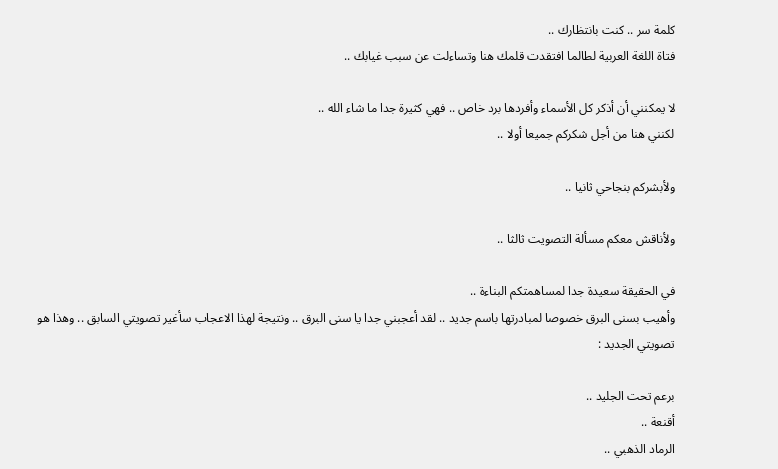كلمة سر .. كنت بانتظارك ..
فتاة اللغة العربية لطالما افتقدت قلمك هنا وتساءلت عن سبب غيابك ..

لا يمكنني أن أذكر كل الأسماء وأفردها برد خاص .. فهي كثيرة جدا ما شاء الله ..
لكنني هنا من أجل شكركم جميعا أولا ..

ولأبشركم بنجاحي ثانيا ..

ولأناقش معكم مسألة التصويت ثالثا ..

في الحقيقة سعيدة جدا لمساهمتكم البناءة ..
وأهيب بسنى البرق خصوصا لمبادرتها باسم جديد .. لقد أعجبني جدا يا سنى البرق .. ونتيجة لهذا الاعجاب سأغير تصويتي السابق .. وهذا هو تصويتي الجديد :

برعم تحت الجليد ..
أقنعة ..
الرماد الذهبي ..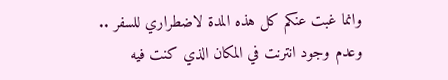وانما غبت عنكم كل هذه المدة لاضطراري للسفر .. وعدم وجود انترنت في المكان الذي كنت فيه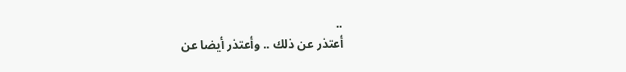..
أعتذر عن ذلك .. وأعتذر أيضا عن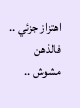اهتزاز جزئي .. فالذهن مشوش ..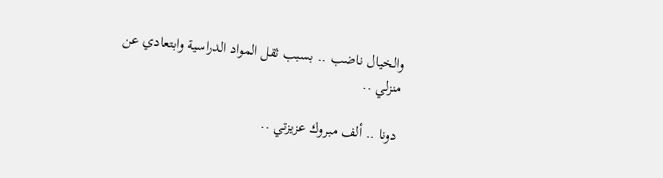والخيال ناضب .. بسبب ثقل المواد الدراسية وابتعادي عن منزلي ..

دونا .. ألف مبروك عزيزتي ..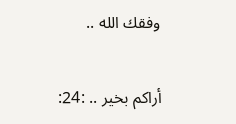وفقك الله ..

أراكم بخير .. :24: